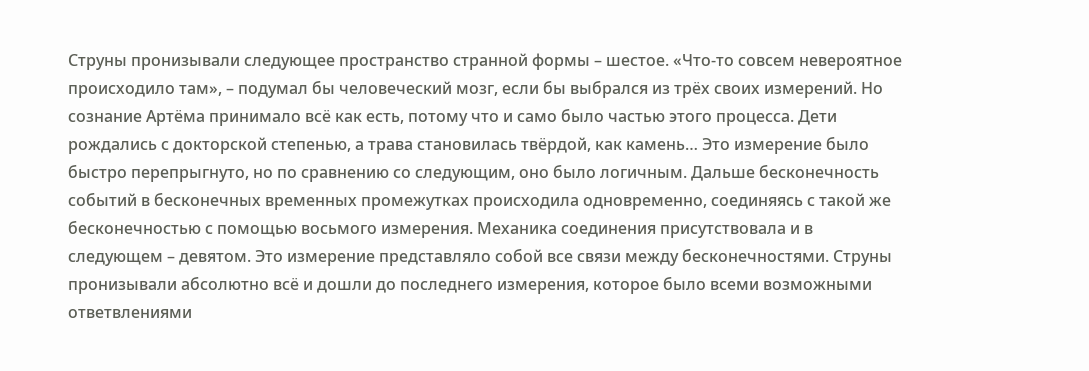Струны пронизывали следующее пространство странной формы – шестое. «Что-то совсем невероятное происходило там», – подумал бы человеческий мозг, если бы выбрался из трёх своих измерений. Но сознание Артёма принимало всё как есть, потому что и само было частью этого процесса. Дети рождались с докторской степенью, а трава становилась твёрдой, как камень… Это измерение было быстро перепрыгнуто, но по сравнению со следующим, оно было логичным. Дальше бесконечность событий в бесконечных временных промежутках происходила одновременно, соединяясь с такой же бесконечностью с помощью восьмого измерения. Механика соединения присутствовала и в следующем – девятом. Это измерение представляло собой все связи между бесконечностями. Струны пронизывали абсолютно всё и дошли до последнего измерения, которое было всеми возможными ответвлениями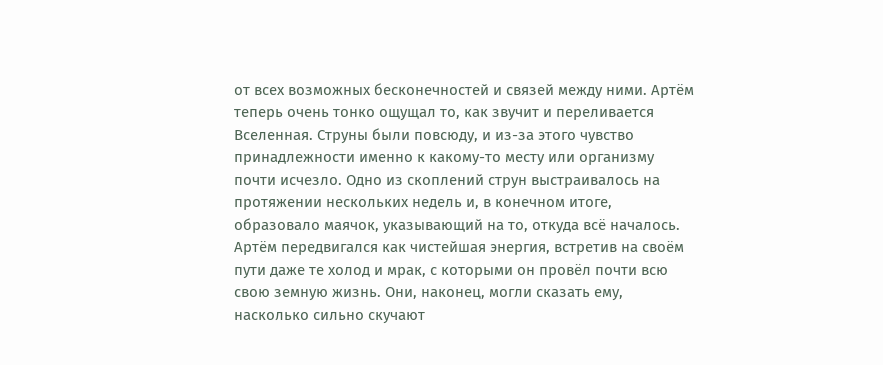от всех возможных бесконечностей и связей между ними. Артём теперь очень тонко ощущал то, как звучит и переливается Вселенная. Струны были повсюду, и из-за этого чувство принадлежности именно к какому-то месту или организму почти исчезло. Одно из скоплений струн выстраивалось на протяжении нескольких недель и, в конечном итоге, образовало маячок, указывающий на то, откуда всё началось. Артём передвигался как чистейшая энергия, встретив на своём пути даже те холод и мрак, с которыми он провёл почти всю свою земную жизнь. Они, наконец, могли сказать ему, насколько сильно скучают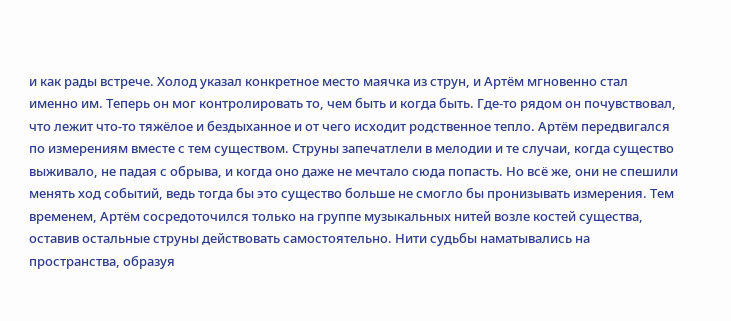и как рады встрече. Холод указал конкретное место маячка из струн, и Артём мгновенно стал именно им. Теперь он мог контролировать то, чем быть и когда быть. Где-то рядом он почувствовал, что лежит что-то тяжёлое и бездыханное и от чего исходит родственное тепло. Артём передвигался по измерениям вместе с тем существом. Струны запечатлели в мелодии и те случаи, когда существо выживало, не падая с обрыва, и когда оно даже не мечтало сюда попасть. Но всё же, они не спешили менять ход событий, ведь тогда бы это существо больше не смогло бы пронизывать измерения. Тем временем, Артём сосредоточился только на группе музыкальных нитей возле костей существа, оставив остальные струны действовать самостоятельно. Нити судьбы наматывались на пространства, образуя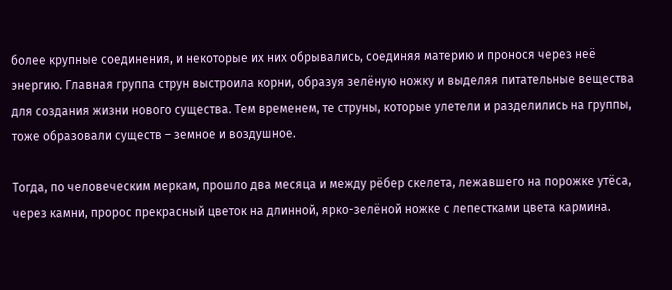более крупные соединения, и некоторые их них обрывались, соединяя материю и пронося через неё энергию. Главная группа струн выстроила корни, образуя зелёную ножку и выделяя питательные вещества для создания жизни нового существа. Тем временем, те струны, которые улетели и разделились на группы, тоже образовали существ – земное и воздушное.

Тогда, по человеческим меркам, прошло два месяца и между рёбер скелета, лежавшего на порожке утёса, через камни, пророс прекрасный цветок на длинной, ярко-зелёной ножке с лепестками цвета кармина.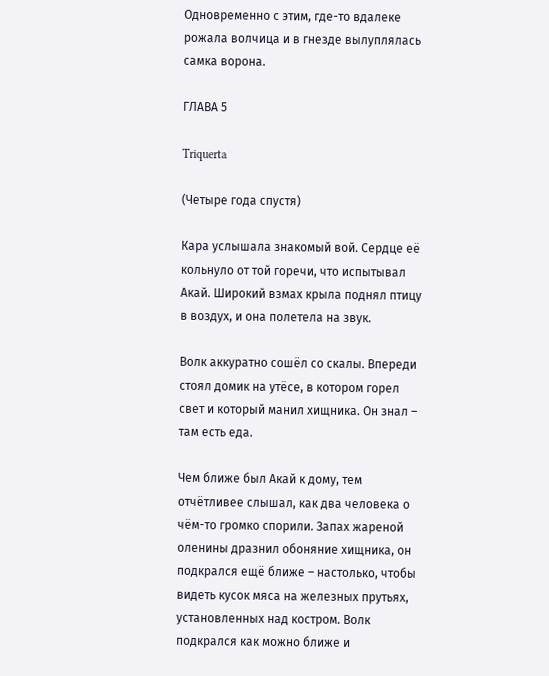Одновременно с этим, где-то вдалеке рожала волчица и в гнезде вылуплялась самка ворона.

ГЛАВА 5

Triquerta

(Четыре года спустя)

Кара услышала знакомый вой. Сердце её кольнуло от той горечи, что испытывал Акай. Широкий взмах крыла поднял птицу в воздух, и она полетела на звук.

Волк аккуратно сошёл со скалы. Впереди стоял домик на утёсе, в котором горел свет и который манил хищника. Он знал – там есть еда.

Чем ближе был Акай к дому, тем отчётливее слышал, как два человека о чём-то громко спорили. Запах жареной оленины дразнил обоняние хищника, он подкрался ещё ближе – настолько, чтобы видеть кусок мяса на железных прутьях, установленных над костром. Волк подкрался как можно ближе и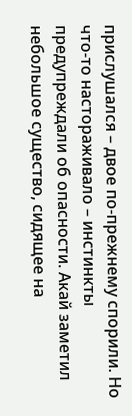прислушался – двое по-прежнему спорили. Но что-то настораживало – инстинкты предупреждали об опасности. Акай заметил небольшое существо, сидящее на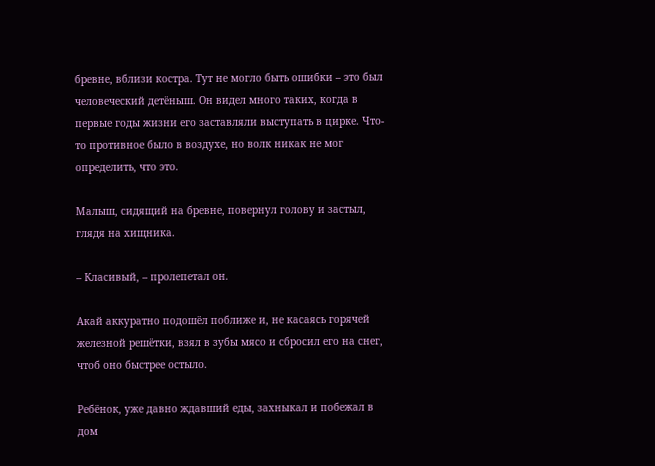бревне, вблизи костра. Тут не могло быть ошибки – это был человеческий детёныш. Он видел много таких, когда в первые годы жизни его заставляли выступать в цирке. Что-то противное было в воздухе, но волк никак не мог определить, что это.

Малыш, сидящий на бревне, повернул голову и застыл, глядя на хищника.

– Класивый, – пролепетал он.

Акай аккуратно подошёл поближе и, не касаясь горячей железной решётки, взял в зубы мясо и сбросил его на снег, чтоб оно быстрее остыло.

Ребёнок, уже давно ждавший еды, захныкал и побежал в дом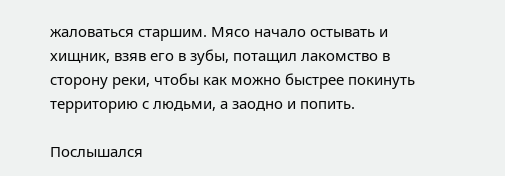жаловаться старшим. Мясо начало остывать и хищник, взяв его в зубы, потащил лакомство в сторону реки, чтобы как можно быстрее покинуть территорию с людьми, а заодно и попить.

Послышался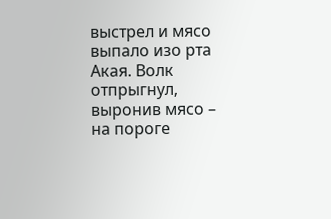выстрел и мясо выпало изо рта Акая. Волк отпрыгнул, выронив мясо – на пороге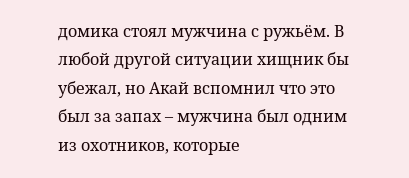домика стоял мужчина с ружьём. В любой другой ситуации хищник бы убежал, но Акай вспомнил что это был за запах – мужчина был одним из охотников, которые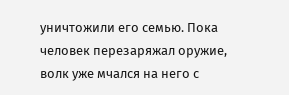уничтожили его семью. Пока человек перезаряжал оружие, волк уже мчался на него с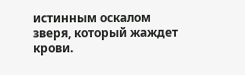истинным оскалом зверя, который жаждет крови.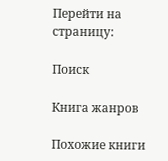Перейти на страницу:

Поиск

Книга жанров

Похожие книги